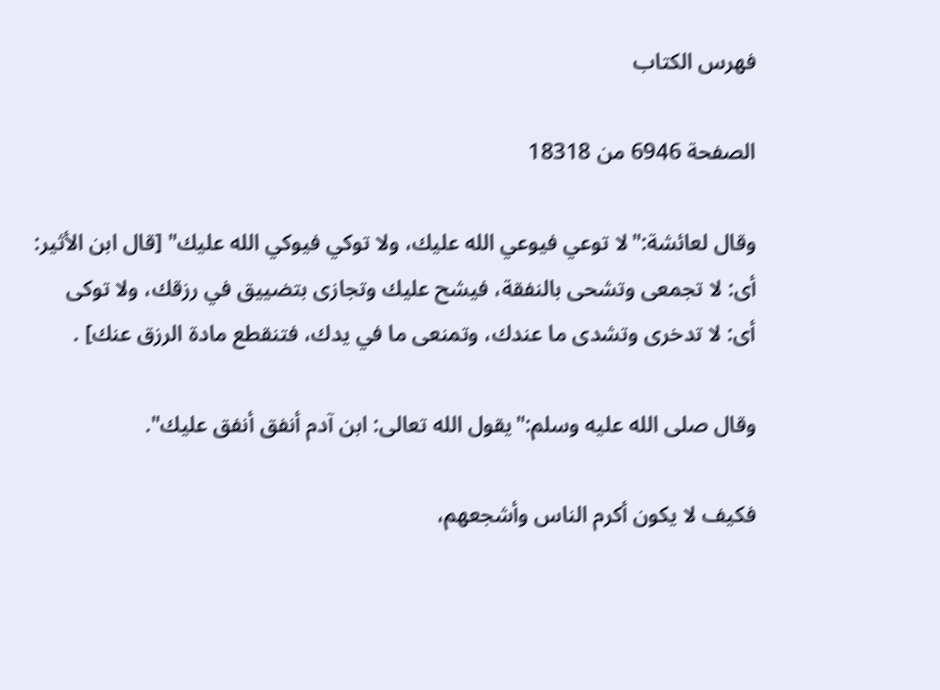فهرس الكتاب

الصفحة 6946 من 18318

وقال لعائشة:"لا توعي فيوعي الله عليك، ولا توكي فيوكي الله عليك" [قال ابن الأثير: أى: لا تجمعى وتشحى بالنفقة، فيشح عليك وتجازى بتضييق في رزقك، ولا توكى أى: لا تدخرى وتشدى ما عندك، وتمنعى ما في يدك، فتنقطع مادة الرزق عنك] .

وقال صلى الله عليه وسلم:"يقول الله تعالى: ابن آدم أنفق أنفق عليك".

فكيف لا يكون أكرم الناس وأشجعهم،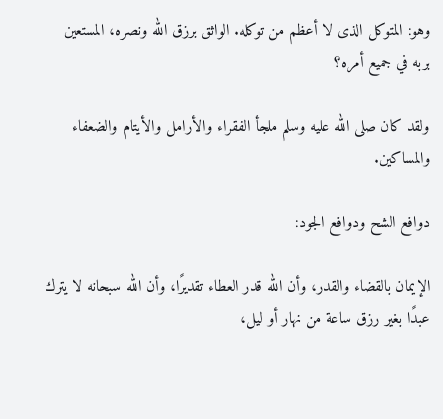وهو: المتوكل الذى لا أعظم من توكله. الواثق برزق الله ونصره، المستعين بربه في جميع أمره؟

ولقد كان صلى الله عليه وسلم ملجأ الفقراء والأرامل والأيتام والضعفاء والمساكين.

دوافع الشح ودوافع الجود:

الإيمان بالقضاء والقدر، وأن الله قدر العطاء تقديرًا، وأن الله سبحانه لا يترك عبدًا بغير رزق ساعة من نهار أو ليل،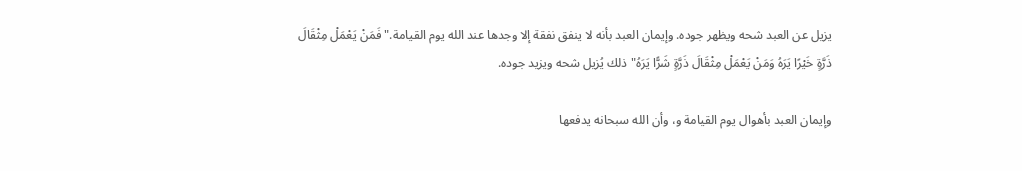يزيل عن العبد شحه ويظهر جوده. وإيمان العبد بأنه لا ينفق نفقة إلا وجدها عند الله يوم القيامة."فَمَنْ يَعْمَلْ مِثْقَالَ ذَرَّةٍ خَيْرًا يَرَهُ وَمَنْ يَعْمَلْ مِثْقَالَ ذَرَّةٍ شَرًّا يَرَهُ"ذلك يُزيل شحه ويزيد جوده.

وإيمان العبد بأهوال يوم القيامة و، وأن الله سبحانه يدفعها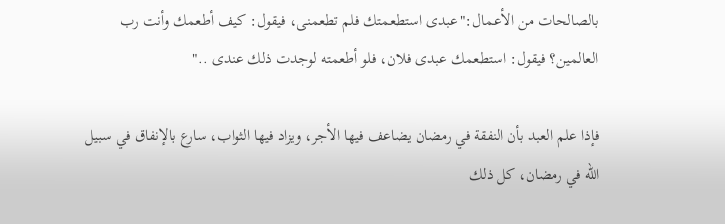بالصالحات من الأعمال:"عبدى استطعمتك فلم تطعمنى، فيقول: كيف أطعمك وأنت رب العالمين؟ فيقول: استطعمك عبدى فلان، فلو أطعمته لوجدت ذلك عندى .."

فإذا علم العبد بأن النفقة في رمضان يضاعف فيها الأجر، ويزاد فيها الثواب، سارع بالإنفاق في سبيل الله في رمضان، كل ذلك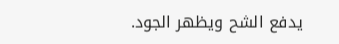يدفع الشح ويظهر الجود.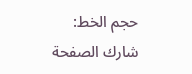حجم الخط:
شارك الصفحة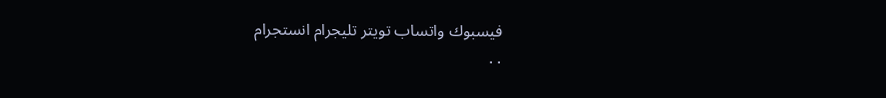فيسبوك واتساب تويتر تليجرام انستجرام
. .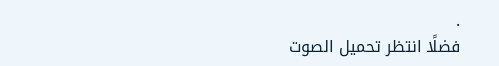.
فضلًا انتظر تحميل الصوت